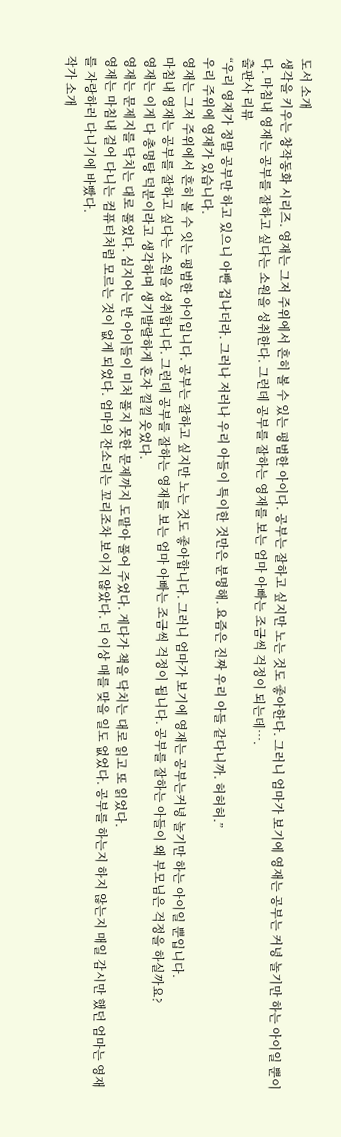도서 소개
생각을 키우는 창작동화 시리즈. 영재는 그저 주위에서 흔히 볼 수 있는 평범한 아이다. 공부는 잘하고 싶지만 노는 것도 좋아한다. 그러니 엄마가 보기에 영재는 공부는 커녕 놀기만 하는 아이일 뿐이다. 마침내 영재는 공부를 잘하고 싶다는 소원을 성취한다. 그런데 공부를 잘하는 영재를 보는 엄마 아빠는 조금씩 걱정이 되는데….
출판사 리뷰
“우리 영재가 정말 공부만 하고 있으니 아빤 겁나더라. 그러나 저러나 우리 아들이 특이한 것만은 분명해. 요즘은 진짜 우리 아들 같다니까. 허허허.”
우리 주위에 영재가 있습니다.
영재는 그저 주위에서 흔히 볼 수 잇는 평범한 아이입니다. 공부는 잘하고 싶지만 노는 것도 좋아합니다. 그러니 엄마가 보기에 영재는 공부는커녕 놀기만 하는 아이일 뿐입니다.
마침내 영재는 공부를 잘하고 싶다는 소원을 성취합니다. 그런데 공부를 잘하는 영재를 보는 엄마 아빠는 조금씩 걱정이 됩니다. 공부를 잘하는 아들이 왜 부모님은 걱정을 하실까요?
영재는 이게 다 총명탕 덕분이라고 생각하며 생기발랄하게 혼자 낄낄 웃었다.
영재는 문제지를 닥치는 대로 풀었다. 심지어는 반 아이들이 미처 풀지 못한 문제까지 도맡아 풀어 주었다. 게다가 책을 닥치는 대로 읽고 또 읽었다.
영재는 마침내 걸어 다니는 컴퓨터처럼 모르는 것이 없게 되었다. 엄마의 잔소리는 꼬리조차 보이지 않았다. 더 이상 매를 맞을 일도 없었다. 공부를 하는지 하지 않는지 매일 감시만 했던 엄마는 영재를 자랑하러 다니기에 바빴다.
작가 소개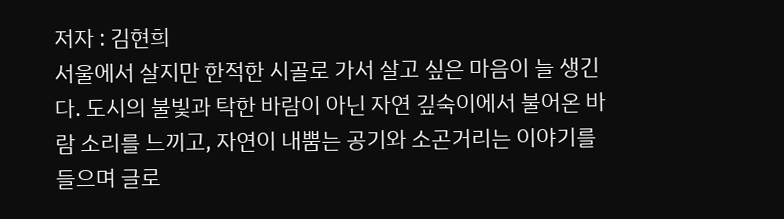저자 : 김현희
서울에서 살지만 한적한 시골로 가서 살고 싶은 마음이 늘 생긴다. 도시의 불빛과 탁한 바람이 아닌 자연 깊숙이에서 불어온 바람 소리를 느끼고, 자연이 내뿜는 공기와 소곤거리는 이야기를 들으며 글로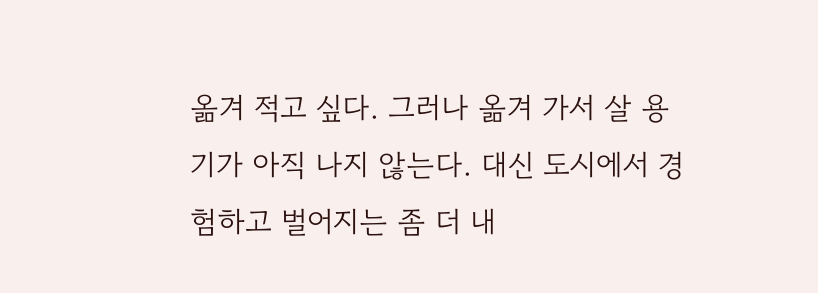옮겨 적고 싶다. 그러나 옮겨 가서 살 용기가 아직 나지 않는다. 대신 도시에서 경험하고 벌어지는 좀 더 내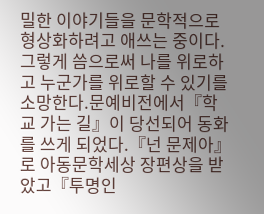밀한 이야기들을 문학적으로 형상화하려고 애쓰는 중이다. 그렇게 씀으로써 나를 위로하고 누군가를 위로할 수 있기를 소망한다.문예비전에서『학교 가는 길』이 당선되어 동화를 쓰게 되었다.『넌 문제아』로 아동문학세상 장편상을 받았고『투명인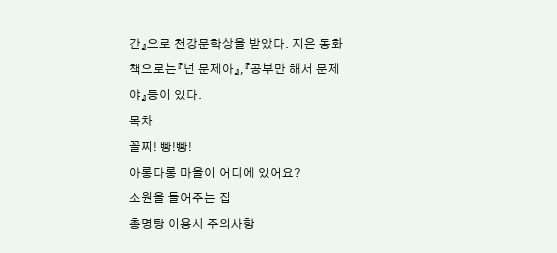간』으로 천강문학상을 받았다. 지은 동화책으로는『넌 문제아』,『공부만 해서 문제야』등이 있다.
목차
꼴찌! 빵!빵!
아롱다롱 마을이 어디에 있어요?
소원을 들어주는 집
총명탕 이용시 주의사항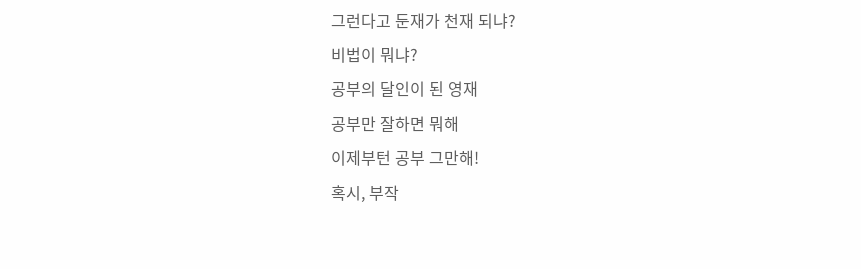그런다고 둔재가 천재 되냐?
비법이 뭐냐?
공부의 달인이 된 영재
공부만 잘하면 뭐해
이제부턴 공부 그만해!
혹시, 부작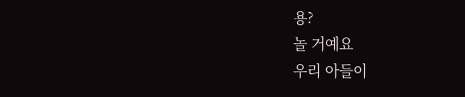용?
놀 거예요
우리 아들이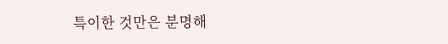특이한 것만은 분명해